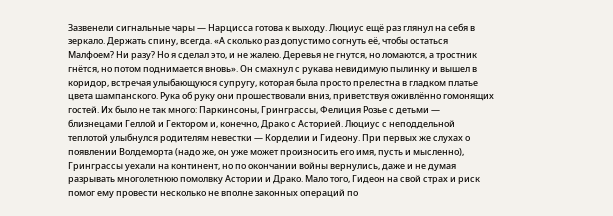Зазвенели сигнальные чары — Нарцисса готова к выходу. Люциус ещё раз глянул на себя в зеркало. Держать спину, всегда. «А сколько раз допустимо согнуть её, чтобы остаться Малфоем? Ни разу? Но я сделал это, и не жалею. Деревья не гнутся, но ломаются, а тростник гнётся, но потом поднимается вновь». Он смахнул с рукава невидимую пылинку и вышел в коридор, встречая улыбающуюся супругу, которая была просто прелестна в гладком платье цвета шампанского. Рука об руку они прошествовали вниз, приветствуя оживлённо гомонящих гостей. Их было не так много: Паркинсоны, Гринграссы, Фелиция Розье с детьми — близнецами Геллой и Гектором и, конечно, Драко с Асторией. Люциус с неподдельной теплотой улыбнулся родителям невестки — Корделии и Гидеону. При первых же слухах о появлении Волдеморта (надо же, он уже может произносить его имя, пусть и мысленно), Гринграссы уехали на континент, но по окончании войны вернулись, даже и не думая разрывать многолетнюю помолвку Астории и Драко. Мало того, Гидеон на свой страх и риск помог ему провести несколько не вполне законных операций по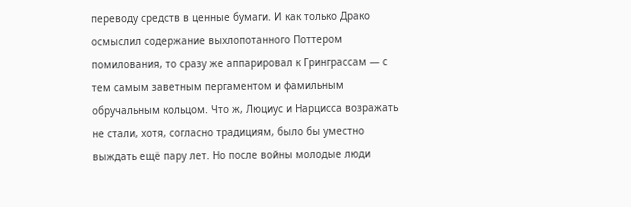переводу средств в ценные бумаги. И как только Драко осмыслил содержание выхлопотанного Поттером помилования, то сразу же аппарировал к Гринграссам — с тем самым заветным пергаментом и фамильным обручальным кольцом. Что ж, Люциус и Нарцисса возражать не стали, хотя, согласно традициям, было бы уместно выждать ещё пару лет. Но после войны молодые люди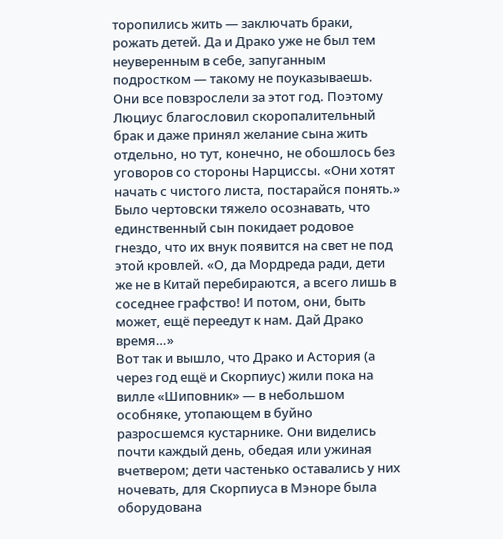торопились жить — заключать браки, рожать детей. Да и Драко уже не был тем неуверенным в себе, запуганным подростком — такому не поуказываешь. Они все повзрослели за этот год. Поэтому Люциус благословил скоропалительный брак и даже принял желание сына жить отдельно, но тут, конечно, не обошлось без уговоров со стороны Нарциссы. «Они хотят начать с чистого листа, постарайся понять.» Было чертовски тяжело осознавать, что единственный сын покидает родовое гнездо, что их внук появится на свет не под этой кровлей. «О, да Мордреда ради, дети же не в Китай перебираются, а всего лишь в соседнее графство! И потом, они, быть может, ещё переедут к нам. Дай Драко время…»
Вот так и вышло, что Драко и Астория (а через год ещё и Скорпиус) жили пока на вилле «Шиповник» — в небольшом особняке, утопающем в буйно разросшемся кустарнике. Они виделись почти каждый день, обедая или ужиная вчетвером; дети частенько оставались у них ночевать, для Скорпиуса в Мэноре была оборудована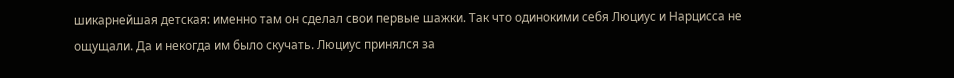шикарнейшая детская: именно там он сделал свои первые шажки. Так что одинокими себя Люциус и Нарцисса не ощущали. Да и некогда им было скучать. Люциус принялся за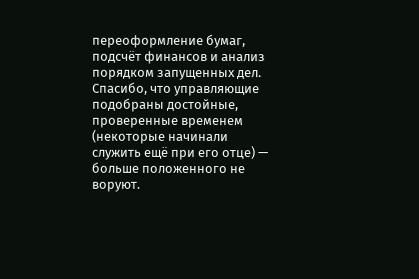переоформление бумаг, подсчёт финансов и анализ порядком запущенных дел. Спасибо, что управляющие подобраны достойные, проверенные временем (некоторые начинали служить ещё при его отце) — больше положенного не воруют.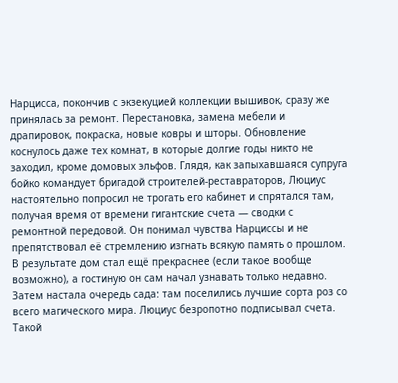Нарцисса, покончив с экзекуцией коллекции вышивок, сразу же принялась за ремонт. Перестановка, замена мебели и драпировок, покраска, новые ковры и шторы. Обновление коснулось даже тех комнат, в которые долгие годы никто не заходил, кроме домовых эльфов. Глядя, как запыхавшаяся супруга бойко командует бригадой строителей-реставраторов, Люциус настоятельно попросил не трогать его кабинет и спрятался там, получая время от времени гигантские счета — сводки с ремонтной передовой. Он понимал чувства Нарциссы и не препятствовал её стремлению изгнать всякую память о прошлом. В результате дом стал ещё прекраснее (если такое вообще возможно), а гостиную он сам начал узнавать только недавно. Затем настала очередь сада: там поселились лучшие сорта роз со всего магического мира. Люциус безропотно подписывал счета. Такой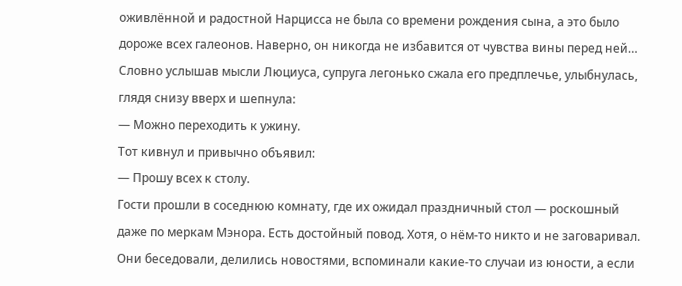оживлённой и радостной Нарцисса не была со времени рождения сына, а это было дороже всех галеонов. Наверно, он никогда не избавится от чувства вины перед ней…
Словно услышав мысли Люциуса, супруга легонько сжала его предплечье, улыбнулась, глядя снизу вверх и шепнула:
— Можно переходить к ужину.
Тот кивнул и привычно объявил:
— Прошу всех к столу.
Гости прошли в соседнюю комнату, где их ожидал праздничный стол — роскошный даже по меркам Мэнора. Есть достойный повод. Хотя, о нём-то никто и не заговаривал. Они беседовали, делились новостями, вспоминали какие-то случаи из юности, а если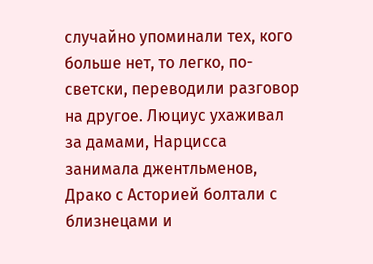случайно упоминали тех, кого больше нет, то легко, по-светски, переводили разговор на другое. Люциус ухаживал за дамами, Нарцисса занимала джентльменов, Драко с Асторией болтали с близнецами и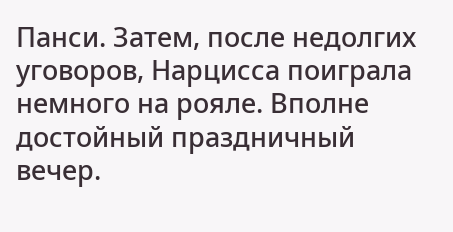Панси. Затем, после недолгих уговоров, Нарцисса поиграла немного на рояле. Вполне достойный праздничный вечер.